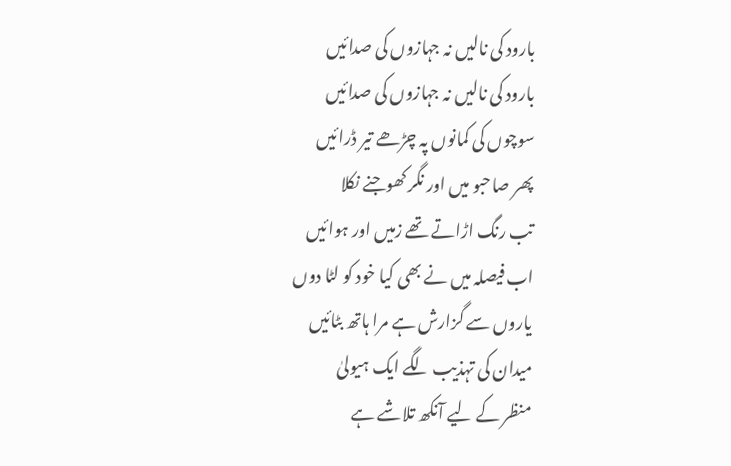بارود کی نالیں نہ جہازوں کی صدائیں
بارود کی نالیں نہ جہازوں کی صدائیں
سوچوں کی کمانوں پہ چڑھے تیر ڈرائیں
پھر صاحبو میں اور نگر کھوجنے نکلا
تب رنگ اڑاتے تھے زمیں اور ہوائیں
اب فیصلہ میں نے بھی کیا خود کو لٹا دوں
یاروں سے گزارش ہے مرا ہاتھ بٹائیں
میدان کی تہذیب لگے ایک ہیولیٰ
منظر کے لیے آنکھ تلاشے ہے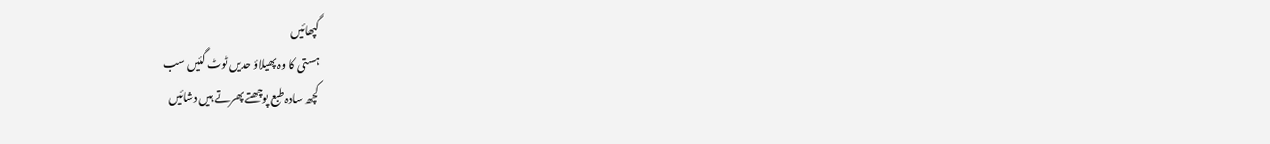گپھائیں
ہستی کا وہ پھیلاؤ حدیں ٹوٹ گئیں سب
کچھ سادہ طبع پوچھتے پھرتے ہیں دشائیں